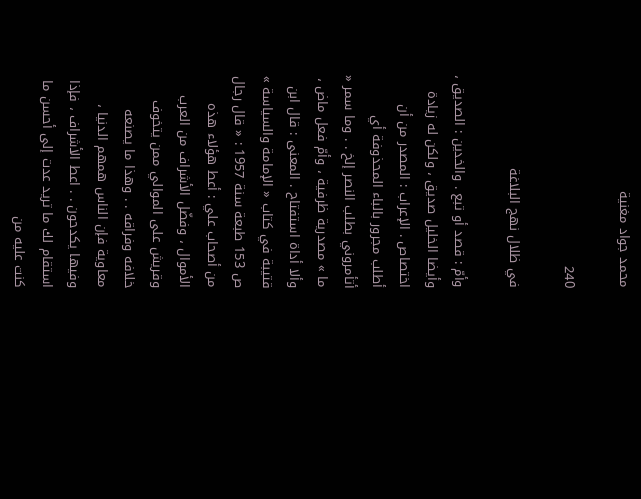محمد جواد مغنية

240

في ظلال نهج البلاغة

وأمّ : قصد أو تبع . والخدين : الصديق ، وأيضا الخليل صديق ، ولكن له زيادة اختصاص . الإعراب : المصدر من أن أطلب مجرور بالباء المحذوفة أي أتأمروني بطلب النصر إلخ . . وما سمر « ما » مصدرية ظرفية ، وأمّ فعل ماض ، وألا أداة استفتاح . المعنى : قال ابن قتيبة في كتاب « الإمامة والسياسة » ص 153 طبعة سنة 1957 : « قال رجال من أصحاب علي : أعط هؤلاء هذه الأموال ، وفضّل الأشراف من العرب وقريش على الموالي ممن يتخوف خلافه وفراقه . . وهذا ما يصنعه معاوية فإن الناس همهم الدنيا ، وفيها يكدحون . . اعط الأشراف ، فإذا استقام لك ما تريد عدت إلى أحسن ما كنت عليه من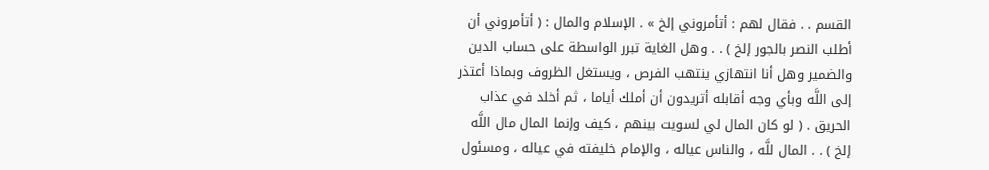القسم . . فقال لهم : أتأمروني إلخ » . الإسلام والمال : ( أتأمروني أن أطلب النصر بالجور إلخ ) . . وهل الغاية تبرر الواسطة على حساب الدين والضمير وهل أنا انتهازي ينتهب الفرص ، ويستغل الظروف وبماذا أعتذر إلى اللَّه وبأي وجه أقابله أتريدون أن أملك أياما ، ثم أخلد في عذاب الحريق . ( لو كان المال لي لسويت بينهم ، كيف وإنما المال مال اللَّه إلخ ) . . المال للَّه ، والناس عياله ، والإمام خليفته في عياله ، ومسئول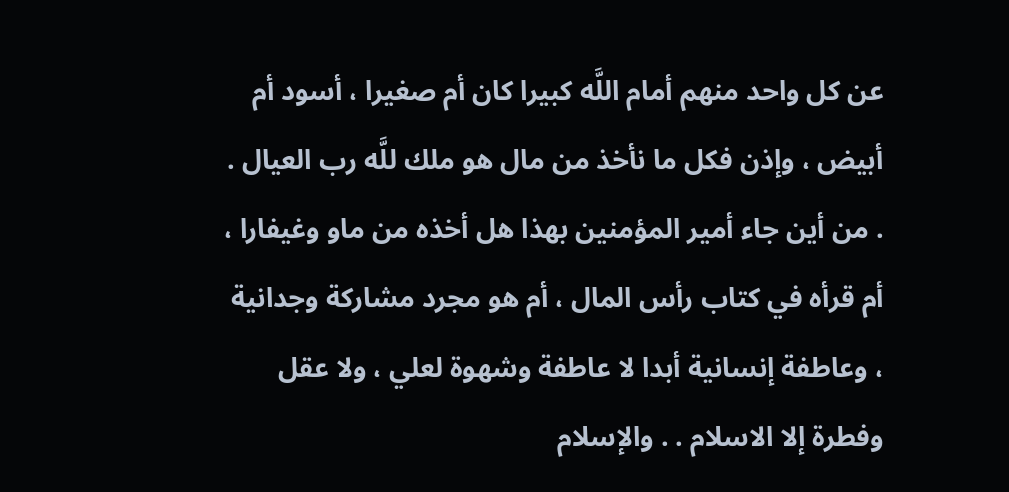عن كل واحد منهم أمام اللَّه كبيرا كان أم صغيرا ، أسود أم أبيض ، وإذن فكل ما نأخذ من مال هو ملك للَّه رب العيال . . من أين جاء أمير المؤمنين بهذا هل أخذه من ماو وغيفارا ، أم قرأه في كتاب رأس المال ، أم هو مجرد مشاركة وجدانية ، وعاطفة إنسانية أبدا لا عاطفة وشهوة لعلي ، ولا عقل وفطرة إلا الاسلام . . والإسلام